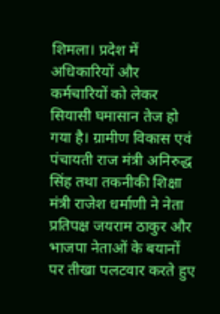शिमला। प्रदेश में अधिकारियों और कर्मचारियों को लेकर सियासी घमासान तेज हो गया है। ग्रामीण विकास एवं पंचायती राज मंत्री अनिरुद्ध सिंह तथा तकनीकी शिक्षा मंत्री राजेश धर्माणी ने नेता प्रतिपक्ष जयराम ठाकुर और भाजपा नेताओं के बयानों पर तीखा पलटवार करते हुए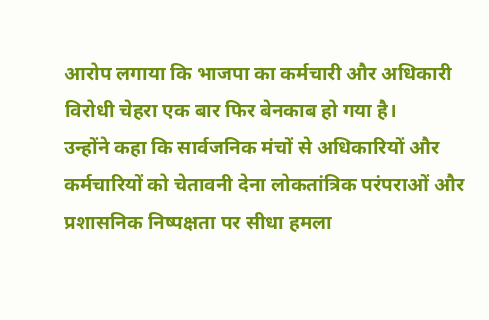आरोप लगाया कि भाजपा का कर्मचारी और अधिकारी विरोधी चेहरा एक बार फिर बेनकाब हो गया है।
उन्होंने कहा कि सार्वजनिक मंचों से अधिकारियों और कर्मचारियों को चेतावनी देना लोकतांत्रिक परंपराओं और प्रशासनिक निष्पक्षता पर सीधा हमला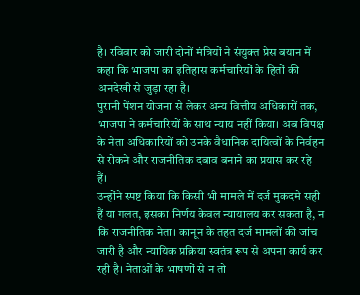है। रविवार को जारी दोनों मंत्रियों ने संयुक्त प्रेस बयान में कहा कि भाजपा का इतिहास कर्मचारियों के हितों की अनदेखी से जुड़ा रहा है।
पुरानी पेंशन योजना से लेकर अन्य वित्तीय अधिकारों तक, भाजपा ने कर्मचारियों के साथ न्याय नहीं किया। अब विपक्ष के नेता अधिकारियों को उनके वैधानिक दायित्वों के निर्वहन से रोकने और राजनीतिक दबाव बनाने का प्रयास कर रहे हैं।
उन्होंने स्पष्ट किया कि किसी भी मामले में दर्ज मुकदमे सही हैं या गलत, इसका निर्णय केवल न्यायालय कर सकता है, न कि राजनीतिक नेता। कानून के तहत दर्ज मामलों की जांच जारी है और न्यायिक प्रक्रिया स्वतंत्र रूप से अपना कार्य कर रही है। नेताओं के भाषणों से न तो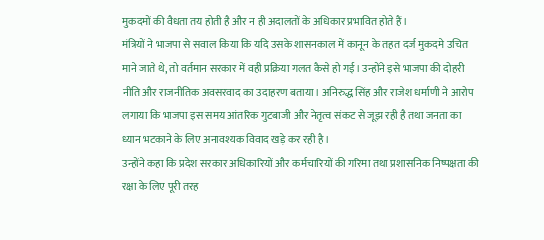मुकदमों की वैधता तय होती है और न ही अदालतों के अधिकार प्रभावित होते हैं।
मंत्रियों ने भाजपा से सवाल किया कि यदि उसके शासनकाल में कानून के तहत दर्ज मुकदमे उचित माने जाते थे, तो वर्तमान सरकार में वही प्रक्रिया गलत कैसे हो गई। उन्होंने इसे भाजपा की दोहरी नीति और राजनीतिक अवसरवाद का उदाहरण बताया। अनिरुद्ध सिंह और राजेश धर्माणी ने आरोप लगाया कि भाजपा इस समय आंतरिक गुटबाजी और नेतृत्व संकट से जूझ रही है तथा जनता का ध्यान भटकाने के लिए अनावश्यक विवाद खड़े कर रही है।
उन्होंने कहा कि प्रदेश सरकार अधिकारियों और कर्मचारियों की गरिमा तथा प्रशासनिक निष्पक्षता की रक्षा के लिए पूरी तरह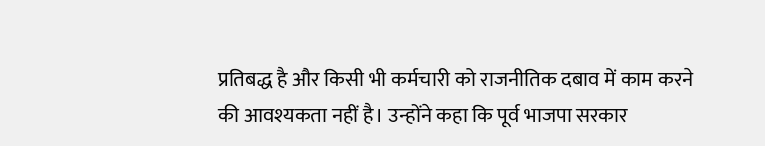प्रतिबद्ध है और किसी भी कर्मचारी को राजनीतिक दबाव में काम करने की आवश्यकता नहीं है। उन्होंने कहा कि पूर्व भाजपा सरकार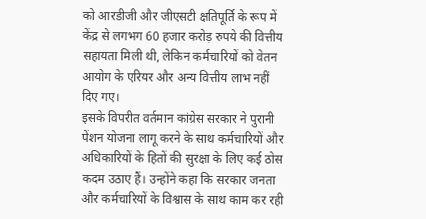को आरडीजी और जीएसटी क्षतिपूर्ति के रूप में केंद्र से लगभग 60 हजार करोड़ रुपये की वित्तीय सहायता मिली थी, लेकिन कर्मचारियों को वेतन आयोग के एरियर और अन्य वित्तीय लाभ नहीं दिए गए।
इसके विपरीत वर्तमान कांग्रेस सरकार ने पुरानी पेंशन योजना लागू करने के साथ कर्मचारियों और अधिकारियों के हितों की सुरक्षा के लिए कई ठोस कदम उठाए हैं। उन्होंने कहा कि सरकार जनता और कर्मचारियों के विश्वास के साथ काम कर रही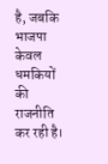है, जबकि भाजपा केवल धमकियों की राजनीति कर रही है।